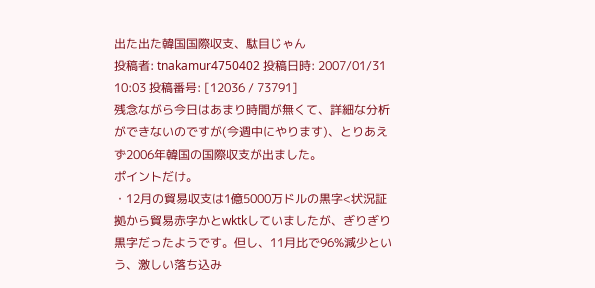出た出た韓国国際収支、駄目じゃん
投稿者: tnakamur4750402 投稿日時: 2007/01/31 10:03 投稿番号: [12036 / 73791]
残念ながら今日はあまり時間が無くて、詳細な分析ができないのですが(今週中にやります)、とりあえず2006年韓国の国際収支が出ました。
ポイントだけ。
・12月の貿易収支は1億5000万ドルの黒字<状況証拠から貿易赤字かとwktkしていましたが、ぎりぎり黒字だったようです。但し、11月比で96%減少という、激しい落ち込み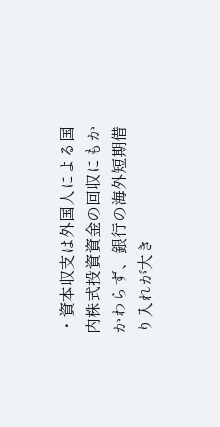・資本収支は外国人による国内株式投資資金の回収にもかかわらず、銀行の海外短期借り入れが大き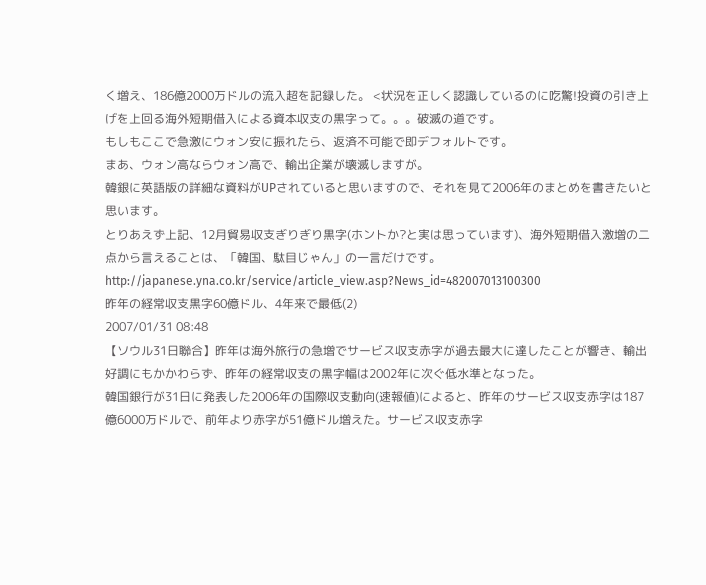く増え、186億2000万ドルの流入超を記録した。 <状況を正しく認識しているのに吃驚!投資の引き上げを上回る海外短期借入による資本収支の黒字って。。。破滅の道です。
もしもここで急激にウォン安に振れたら、返済不可能で即デフォルトです。
まあ、ウォン高ならウォン高で、輸出企業が壊滅しますが。
韓銀に英語版の詳細な資料がUPされていると思いますので、それを見て2006年のまとめを書きたいと思います。
とりあえず上記、12月貿易収支ぎりぎり黒字(ホントか?と実は思っています)、海外短期借入激増の二点から言えることは、「韓国、駄目じゃん」の一言だけです。
http://japanese.yna.co.kr/service/article_view.asp?News_id=482007013100300
昨年の経常収支黒字60億ドル、4年来で最低(2)
2007/01/31 08:48
【ソウル31日聯合】昨年は海外旅行の急増でサービス収支赤字が過去最大に達したことが響き、輸出好調にもかかわらず、昨年の経常収支の黒字幅は2002年に次ぐ低水準となった。
韓国銀行が31日に発表した2006年の国際収支動向(速報値)によると、昨年のサービス収支赤字は187億6000万ドルで、前年より赤字が51億ドル増えた。サービス収支赤字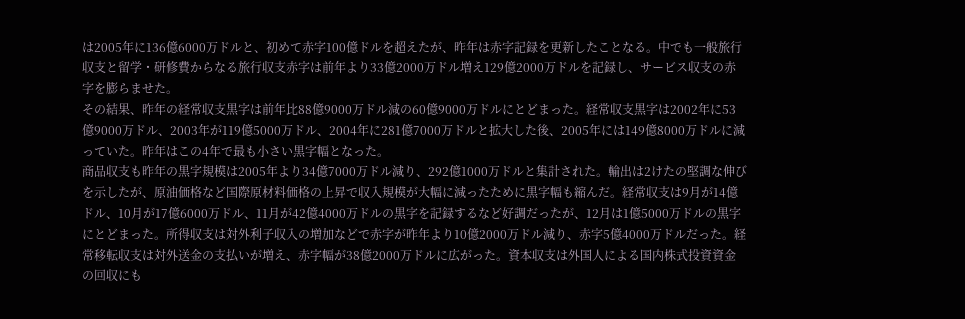は2005年に136億6000万ドルと、初めて赤字100億ドルを超えたが、昨年は赤字記録を更新したことなる。中でも一般旅行収支と留学・研修費からなる旅行収支赤字は前年より33億2000万ドル増え129億2000万ドルを記録し、サービス収支の赤字を膨らませた。
その結果、昨年の経常収支黒字は前年比88億9000万ドル減の60億9000万ドルにとどまった。経常収支黒字は2002年に53億9000万ドル、2003年が119億5000万ドル、2004年に281億7000万ドルと拡大した後、2005年には149億8000万ドルに減っていた。昨年はこの4年で最も小さい黒字幅となった。
商品収支も昨年の黒字規模は2005年より34億7000万ドル減り、292億1000万ドルと集計された。輸出は2けたの堅調な伸びを示したが、原油価格など国際原材料価格の上昇で収入規模が大幅に減ったために黒字幅も縮んだ。経常収支は9月が14億ドル、10月が17億6000万ドル、11月が42億4000万ドルの黒字を記録するなど好調だったが、12月は1億5000万ドルの黒字にとどまった。所得収支は対外利子収入の増加などで赤字が昨年より10億2000万ドル減り、赤字5億4000万ドルだった。経常移転収支は対外送金の支払いが増え、赤字幅が38億2000万ドルに広がった。資本収支は外国人による国内株式投資資金の回収にも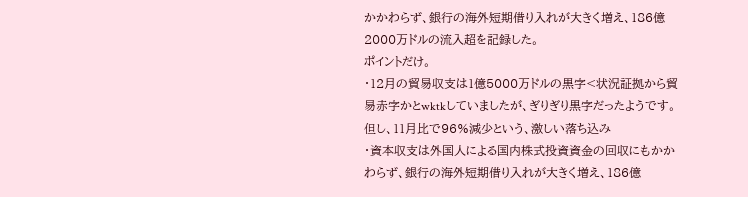かかわらず、銀行の海外短期借り入れが大きく増え、186億2000万ドルの流入超を記録した。
ポイントだけ。
・12月の貿易収支は1億5000万ドルの黒字<状況証拠から貿易赤字かとwktkしていましたが、ぎりぎり黒字だったようです。但し、11月比で96%減少という、激しい落ち込み
・資本収支は外国人による国内株式投資資金の回収にもかかわらず、銀行の海外短期借り入れが大きく増え、186億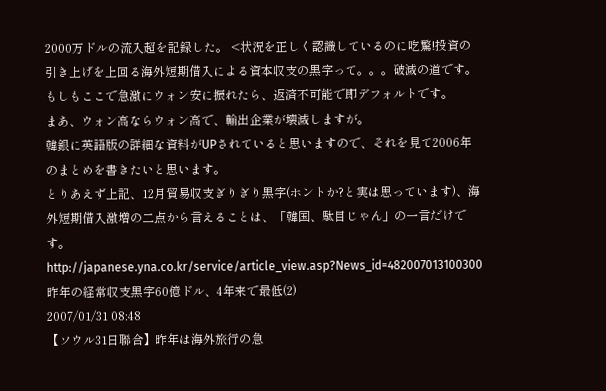2000万ドルの流入超を記録した。 <状況を正しく認識しているのに吃驚!投資の引き上げを上回る海外短期借入による資本収支の黒字って。。。破滅の道です。
もしもここで急激にウォン安に振れたら、返済不可能で即デフォルトです。
まあ、ウォン高ならウォン高で、輸出企業が壊滅しますが。
韓銀に英語版の詳細な資料がUPされていると思いますので、それを見て2006年のまとめを書きたいと思います。
とりあえず上記、12月貿易収支ぎりぎり黒字(ホントか?と実は思っています)、海外短期借入激増の二点から言えることは、「韓国、駄目じゃん」の一言だけです。
http://japanese.yna.co.kr/service/article_view.asp?News_id=482007013100300
昨年の経常収支黒字60億ドル、4年来で最低(2)
2007/01/31 08:48
【ソウル31日聯合】昨年は海外旅行の急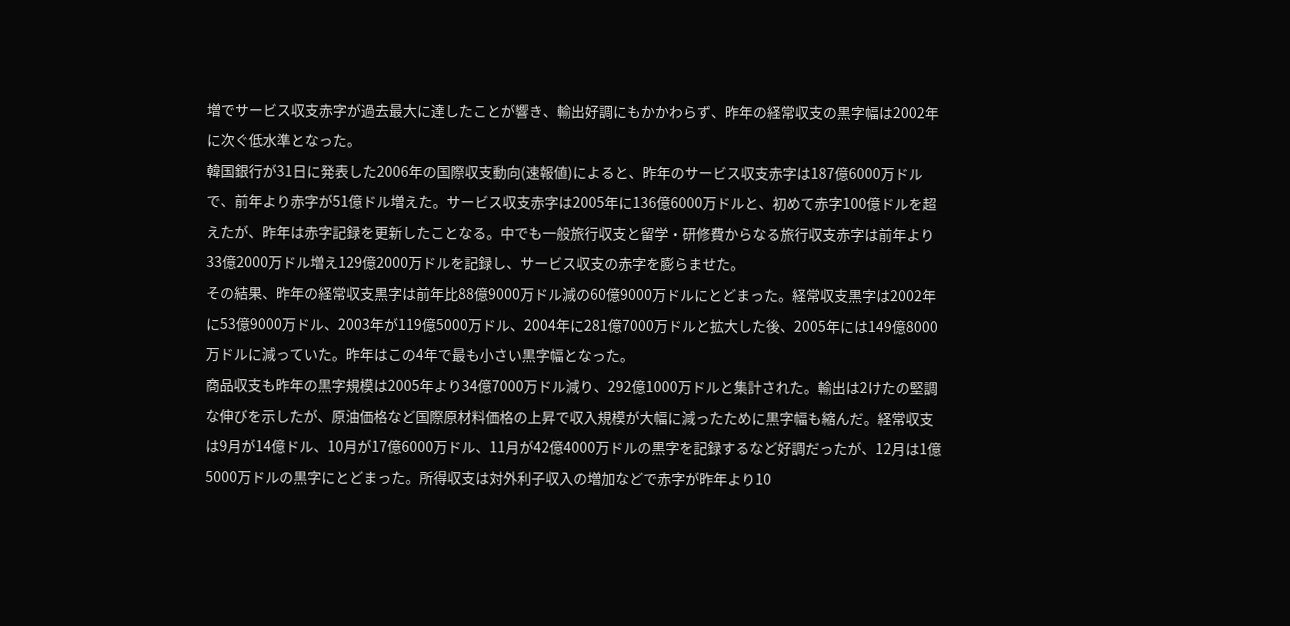増でサービス収支赤字が過去最大に達したことが響き、輸出好調にもかかわらず、昨年の経常収支の黒字幅は2002年に次ぐ低水準となった。
韓国銀行が31日に発表した2006年の国際収支動向(速報値)によると、昨年のサービス収支赤字は187億6000万ドルで、前年より赤字が51億ドル増えた。サービス収支赤字は2005年に136億6000万ドルと、初めて赤字100億ドルを超えたが、昨年は赤字記録を更新したことなる。中でも一般旅行収支と留学・研修費からなる旅行収支赤字は前年より33億2000万ドル増え129億2000万ドルを記録し、サービス収支の赤字を膨らませた。
その結果、昨年の経常収支黒字は前年比88億9000万ドル減の60億9000万ドルにとどまった。経常収支黒字は2002年に53億9000万ドル、2003年が119億5000万ドル、2004年に281億7000万ドルと拡大した後、2005年には149億8000万ドルに減っていた。昨年はこの4年で最も小さい黒字幅となった。
商品収支も昨年の黒字規模は2005年より34億7000万ドル減り、292億1000万ドルと集計された。輸出は2けたの堅調な伸びを示したが、原油価格など国際原材料価格の上昇で収入規模が大幅に減ったために黒字幅も縮んだ。経常収支は9月が14億ドル、10月が17億6000万ドル、11月が42億4000万ドルの黒字を記録するなど好調だったが、12月は1億5000万ドルの黒字にとどまった。所得収支は対外利子収入の増加などで赤字が昨年より10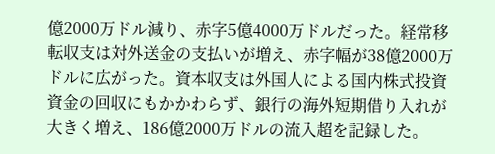億2000万ドル減り、赤字5億4000万ドルだった。経常移転収支は対外送金の支払いが増え、赤字幅が38億2000万ドルに広がった。資本収支は外国人による国内株式投資資金の回収にもかかわらず、銀行の海外短期借り入れが大きく増え、186億2000万ドルの流入超を記録した。